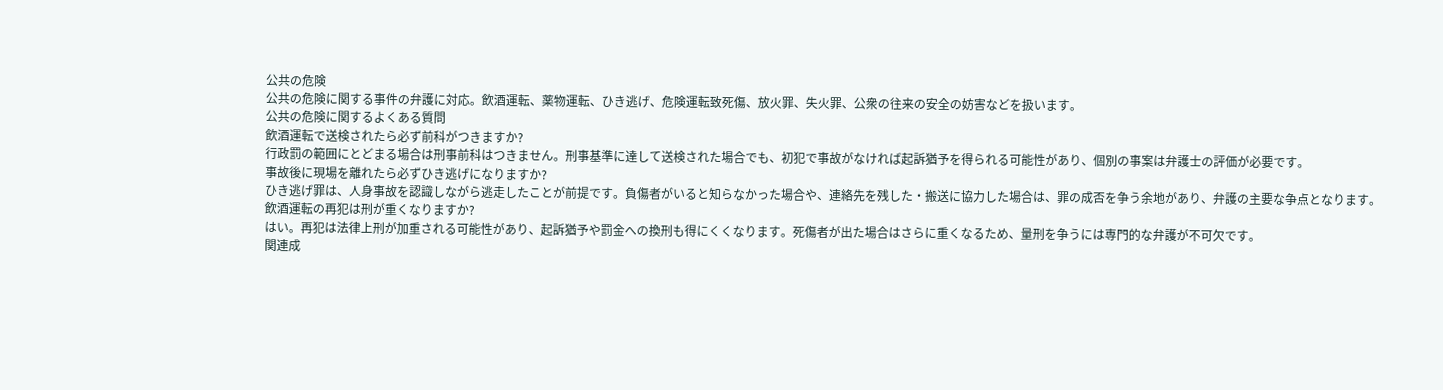公共の危険
公共の危険に関する事件の弁護に対応。飲酒運転、薬物運転、ひき逃げ、危険運転致死傷、放火罪、失火罪、公衆の往来の安全の妨害などを扱います。
公共の危険に関するよくある質問
飲酒運転で送検されたら必ず前科がつきますか?
行政罰の範囲にとどまる場合は刑事前科はつきません。刑事基準に達して送検された場合でも、初犯で事故がなければ起訴猶予を得られる可能性があり、個別の事案は弁護士の評価が必要です。
事故後に現場を離れたら必ずひき逃げになりますか?
ひき逃げ罪は、人身事故を認識しながら逃走したことが前提です。負傷者がいると知らなかった場合や、連絡先を残した・搬送に協力した場合は、罪の成否を争う余地があり、弁護の主要な争点となります。
飲酒運転の再犯は刑が重くなりますか?
はい。再犯は法律上刑が加重される可能性があり、起訴猶予や罰金への換刑も得にくくなります。死傷者が出た場合はさらに重くなるため、量刑を争うには専門的な弁護が不可欠です。
関連成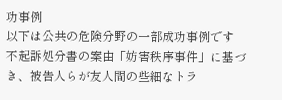功事例
以下は公共の危険分野の一部成功事例です
不起訴処分書の案由「妨害秩序事件」に基づき、被告人らが友人間の些細なトラ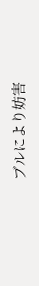ブルにより妨害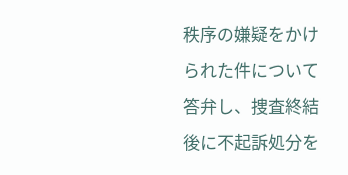秩序の嫌疑をかけられた件について答弁し、捜査終結後に不起訴処分を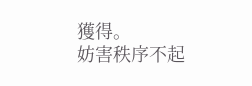獲得。
妨害秩序不起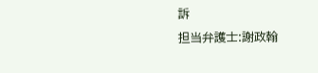訴
担当弁護士:謝政翰